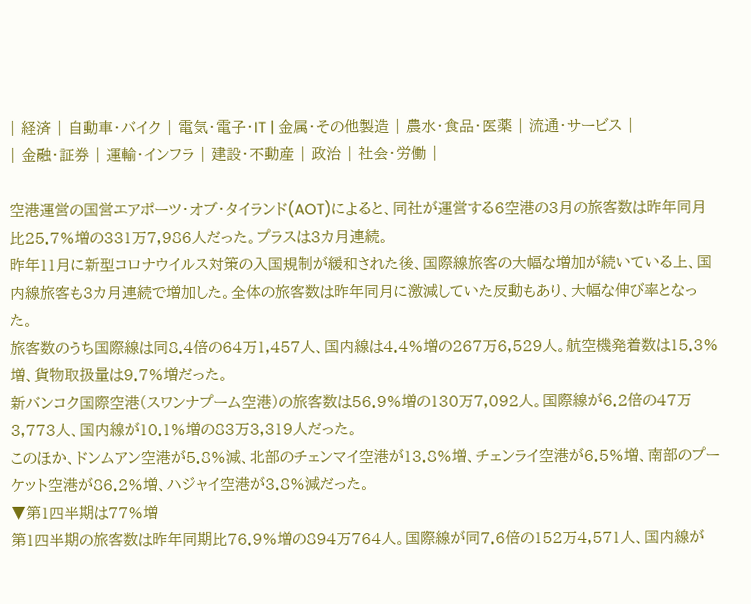| 経済 | 自動車・バイク | 電気・電子・IT | 金属・その他製造 | 農水・食品・医薬 | 流通・サービス |
| 金融・証券 | 運輸・インフラ | 建設・不動産 | 政治 | 社会・労働 |

空港運営の国営エアポーツ・オブ・タイランド(AOT)によると、同社が運営する6空港の3月の旅客数は昨年同月比25.7%増の331万7,986人だった。プラスは3カ月連続。
昨年11月に新型コロナウイルス対策の入国規制が緩和された後、国際線旅客の大幅な増加が続いている上、国内線旅客も3カ月連続で増加した。全体の旅客数は昨年同月に激減していた反動もあり、大幅な伸び率となった。
旅客数のうち国際線は同8.4倍の64万1,457人、国内線は4.4%増の267万6,529人。航空機発着数は15.3%増、貨物取扱量は9.7%増だった。
新バンコク国際空港(スワンナプーム空港)の旅客数は56.9%増の130万7,092人。国際線が6.2倍の47万3,773人、国内線が10.1%増の83万3,319人だった。
このほか、ドンムアン空港が5.8%減、北部のチェンマイ空港が13.8%増、チェンライ空港が6.5%増、南部のプーケット空港が86.2%増、ハジャイ空港が3.8%減だった。
▼第1四半期は77%増
第1四半期の旅客数は昨年同期比76.9%増の894万764人。国際線が同7.6倍の152万4,571人、国内線が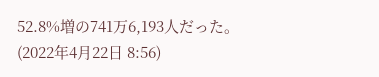52.8%増の741万6,193人だった。
(2022年4月22日 8:56)